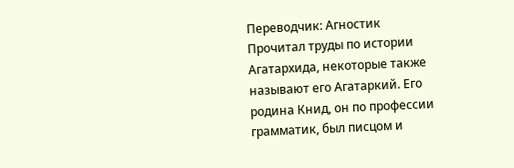Переводчик: Агностик
Прочитал труды по истории Агатархида, некоторые также называют его Агатаркий. Его родина Книд, он по профессии грамматик, был писцом и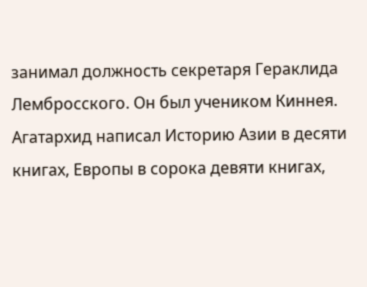занимал должность секретаря Гераклида Лембросского. Он был учеником Киннея.
Агатархид написал Историю Азии в десяти книгах, Европы в сорока девяти книгах,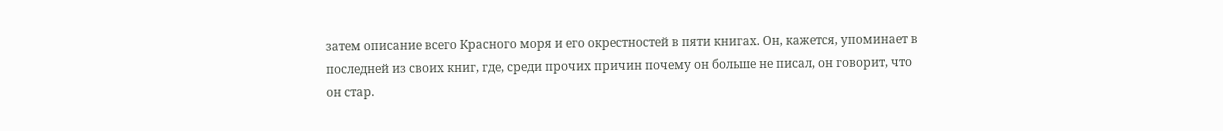затем описание всего Красного моря и его окрестностей в пяти книгах. Он, кажется, упоминает в последней из своих книг, где, среди прочих причин почему он больше не писал, он говорит, что он стар.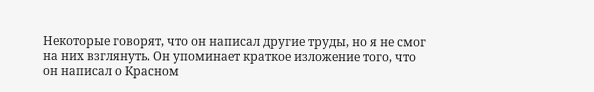Некоторые говорят, что он написал другие труды, но я не смог на них взглянуть. Он упоминает краткое изложение того, что он написал о Красном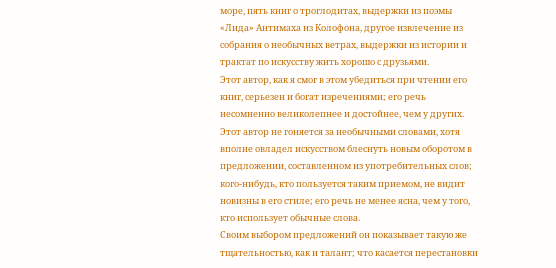море, пять книг о троглодитах, выдержки из поэмы «Лида» Антимаха из Колофона, другое извлечение из собрания о необычных ветрах, выдержки из истории и трактат по искусству жить хорошо с друзьями.
Этот автор, как я смог в этом убедиться при чтении его книг, серьезен и богат изречениями; его речь несомненно великолепнее и достойнее, чем у других. Этот автор не гоняется за необычными словами, хотя вполне овладел искусством блеснуть новым оборотом в предложении, составленном из употребительных слов; кого-нибудь, кто пользуется таким приемом, не видит новизны в его стиле; его речь не менее ясна, чем у того, кто использует обычные слова.
Своим выбором предложений он показывает такую же тщательностью, как и талант; что касается перестановки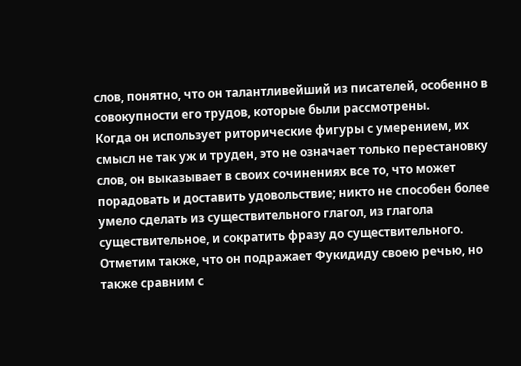слов, понятно, что он талантливейший из писателей, особенно в совокупности его трудов, которые были рассмотрены.
Когда он использует риторические фигуры с умерением, их смысл не так уж и труден, это не означает только перестановку слов, он выказывает в своих сочинениях все то, что может порадовать и доставить удовольствие; никто не способен более умело сделать из существительного глагол, из глагола существительное, и сократить фразу до существительного.
Отметим также, что он подражает Фукидиду своею речью, но также сравним с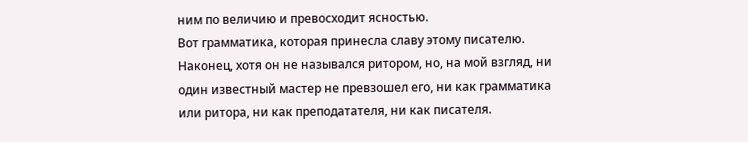ним по величию и превосходит ясностью.
Вот грамматика, которая принесла славу этому писателю. Наконец, хотя он не назывался ритором, но, на мой взгляд, ни один известный мастер не превзошел его, ни как грамматика или ритора, ни как преподатателя, ни как писателя.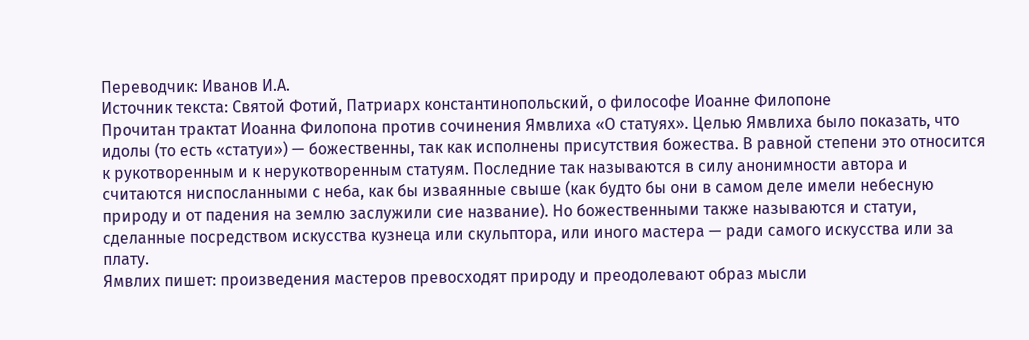Переводчик: Иванов И.А.
Источник текста: Святой Фотий, Патриарх константинопольский, о философе Иоанне Филопоне
Прочитан трактат Иоанна Филопона против сочинения Ямвлиха «О статуях». Целью Ямвлиха было показать, что идолы (то есть «статуи») — божественны, так как исполнены присутствия божества. В равной степени это относится к рукотворенным и к нерукотворенным статуям. Последние так называются в силу анонимности автора и считаются ниспосланными с неба, как бы изваянные свыше (как будто бы они в самом деле имели небесную природу и от падения на землю заслужили сие название). Но божественными также называются и статуи, сделанные посредством искусства кузнеца или скульптора, или иного мастера — ради самого искусства или за плату.
Ямвлих пишет: произведения мастеров превосходят природу и преодолевают образ мысли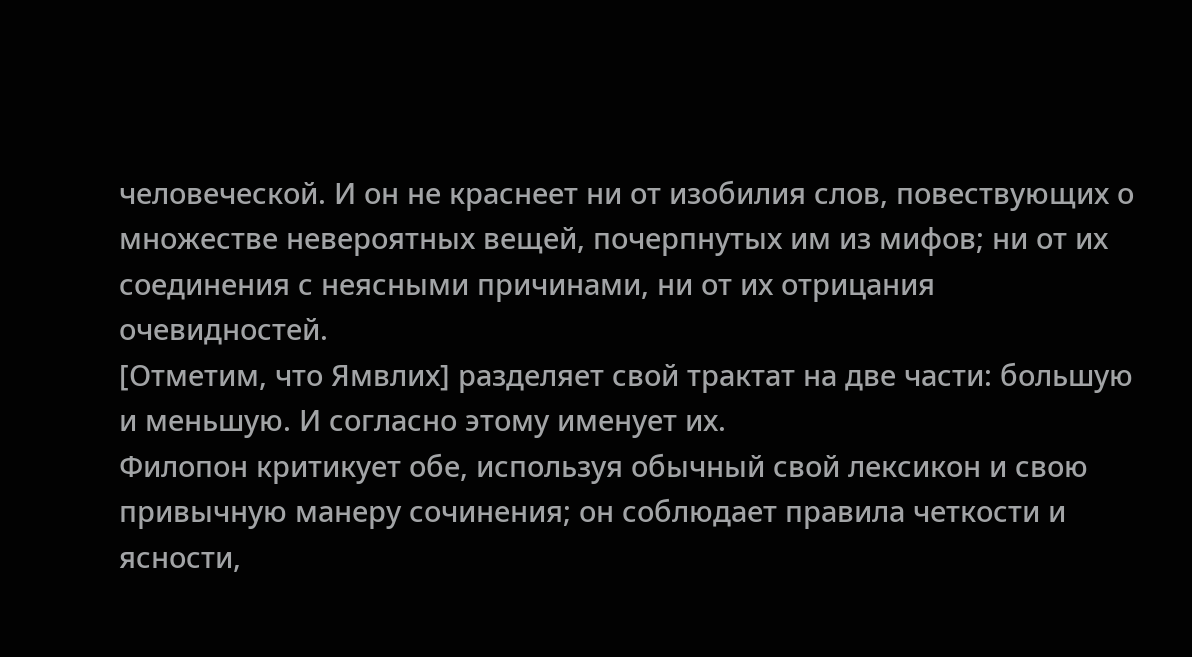человеческой. И он не краснеет ни от изобилия слов, повествующих о множестве невероятных вещей, почерпнутых им из мифов; ни от их соединения с неясными причинами, ни от их отрицания очевидностей.
[Отметим, что Ямвлих] разделяет свой трактат на две части: большую и меньшую. И согласно этому именует их.
Филопон критикует обе, используя обычный свой лексикон и свою привычную манеру сочинения; он соблюдает правила четкости и ясности,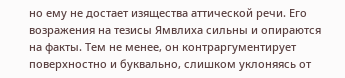но ему не достает изящества аттической речи. Его возражения на тезисы Ямвлиха сильны и опираются на факты. Тем не менее, он контраргументирует поверхностно и буквально, слишком уклоняясь от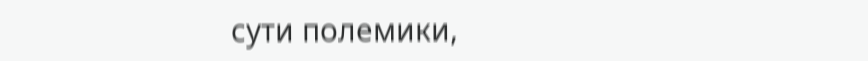сути полемики,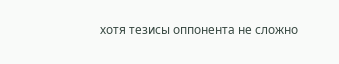хотя тезисы оппонента не сложно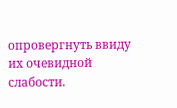опровергнуть ввиду их очевидной слабости.